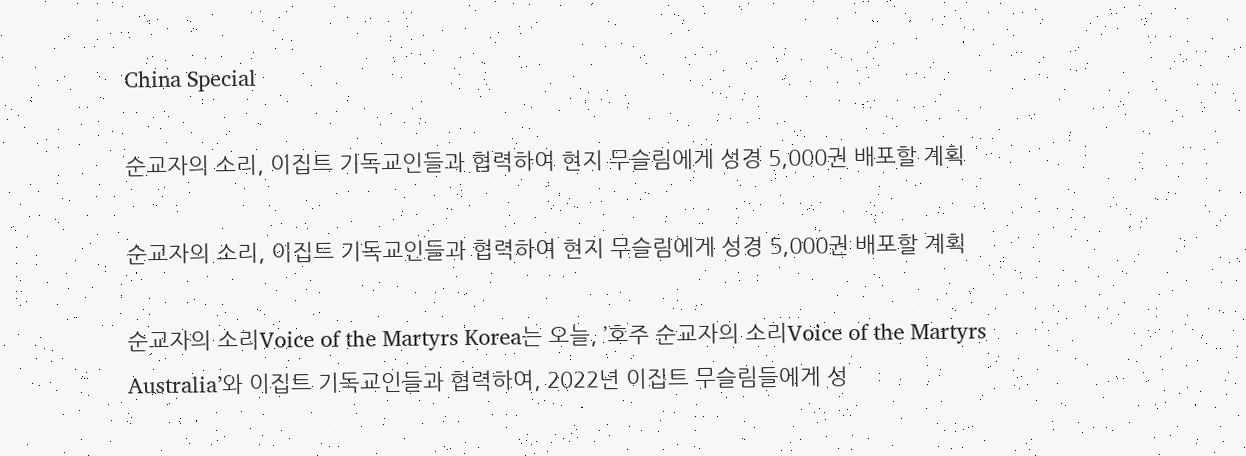China Special

순교자의 소리, 이집트 기독교인들과 협력하여 현지 무슬림에게 성경 5,000권 배포할 계획

순교자의 소리, 이집트 기독교인들과 협력하여 현지 무슬림에게 성경 5,000권 배포할 계획

순교자의 소리Voice of the Martyrs Korea는 오늘, ’호주 순교자의 소리Voice of the Martyrs Australia’와 이집트 기독교인들과 협력하여, 2022년 이집트 무슬림들에게 성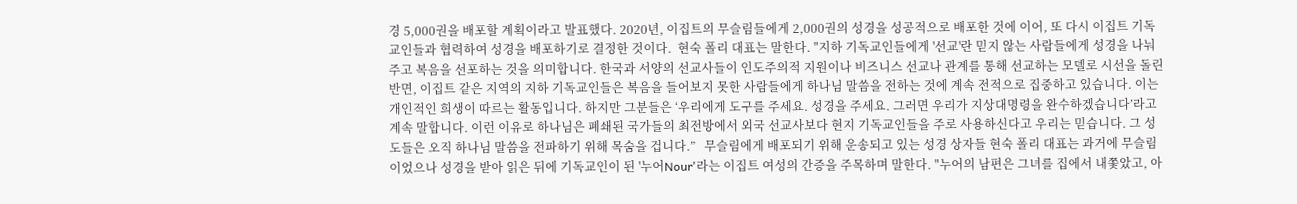경 5,000권을 배포할 계획이라고 발표했다. 2020년, 이집트의 무슬림들에게 2,000권의 성경을 성공적으로 배포한 것에 이어, 또 다시 이집트 기독교인들과 협력하여 성경을 배포하기로 결정한 것이다.  현숙 폴리 대표는 말한다. "지하 기독교인들에게 '선교'란 믿지 않는 사람들에게 성경을 나눠주고 복음을 선포하는 것을 의미합니다. 한국과 서양의 선교사들이 인도주의적 지원이나 비즈니스 선교나 관계를 통해 선교하는 모델로 시선을 돌린 반면, 이집트 같은 지역의 지하 기독교인들은 복음을 들어보지 못한 사람들에게 하나님 말씀을 전하는 것에 계속 전적으로 집중하고 있습니다. 이는 개인적인 희생이 따르는 활동입니다. 하지만 그분들은 ‘우리에게 도구를 주세요. 성경을 주세요. 그러면 우리가 지상대명령을 완수하겠습니다’라고 계속 말합니다. 이런 이유로 하나님은 폐쇄된 국가들의 최전방에서 외국 선교사보다 현지 기독교인들을 주로 사용하신다고 우리는 믿습니다. 그 성도들은 오직 하나님 말씀을 전파하기 위해 목숨을 겁니다.”   무슬림에게 배포되기 위해 운송되고 있는 성경 상자들 현숙 폴리 대표는 과거에 무슬림이었으나 성경을 받아 읽은 뒤에 기독교인이 된 '누어Nour'라는 이집트 여성의 간증을 주목하며 말한다. "누어의 남편은 그녀를 집에서 내쫓았고, 아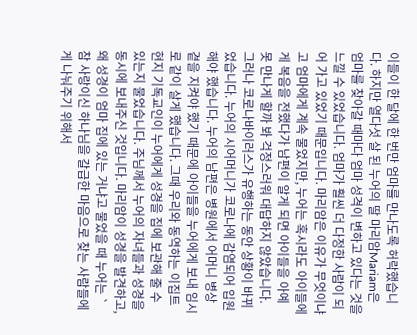이들이 한 달에 한 번만 엄마를 만나도록 허락했습니다. 하지만 열다섯 살 된 누어의 딸 마리암Mariam은 엄마를 찾아갈 때마다 엄마 성격이 변하고 있다는 것을 느낄 수 있었습니다. 엄마가 훨씬 더 다정한 사람이 되어 가고 있었기 때문입니다. 마리암은 이유가 무엇이냐고 엄마에게 계속 물었지만, 누어는 혹시라도 아이들에게 복음을 전했다가 남편이 알게 되면 아이들을 아예 못 만나게 할까 봐 걱정스러워 대답하지 않았습니다.  그러나 코로나바이러스가 유행하는 동안 상황이 바뀌었습니다. 누어의 시어머니가 코로나에 감염되어 입원해야 했습니다. 누어의 남편은 병원에서 어머니 병상 곁을 지켜야 했기 때문에 아이들을 누어에게 보내 임시로 같이 살게 했습니다. 그때 우리와 동역하는 이집트 현지 기독교인이 누어에게 성경을 집에 보관해 줄 수 있는지 물었습니다. 주님께서 누어의 자녀들과 성경을 동시에 보내주신 것입니다. 마리암이 성경을 발견하고, 왜 성경이 엄마 집에 있는 거냐고 물었을 때 누어는 `참 사랑이신 하나님을 갈급한 마음으로 찾는 사람들에게 나눠주기 위해서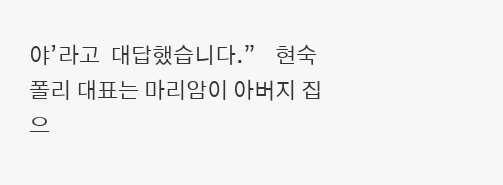야’라고  대답했습니다.”    현숙 폴리 대표는 마리암이 아버지 집으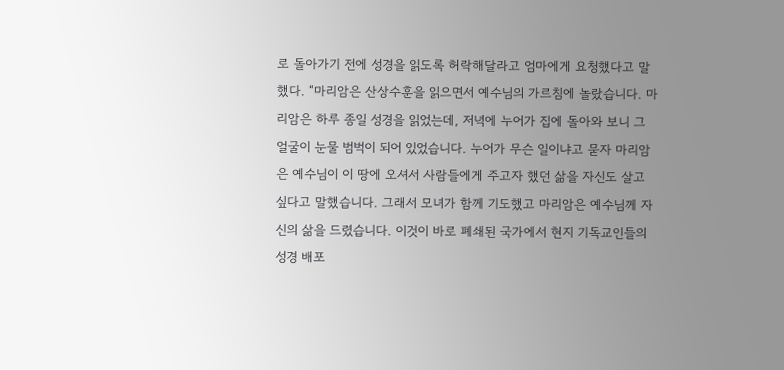로 돌아가기 전에 성경을 읽도록 허락해달라고 엄마에게 요청했다고 말했다. “마리암은 산상수훈을 읽으면서 예수님의 가르침에 놀랐습니다. 마리암은 하루 종일 성경을 읽었는데, 저녁에 누어가 집에 돌아와 보니 그 얼굴이 눈물 범벅이 되어 있었습니다. 누어가 무슨 일이냐고 묻자 마리암은 예수님이 이 땅에 오셔서 사람들에게 주고자 했던 삶을 자신도 살고 싶다고 말했습니다. 그래서 모녀가 함께 기도했고 마리암은 예수님께 자신의 삶을 드렸습니다. 이것이 바로 폐쇄된 국가에서 현지 기독교인들의 성경 배포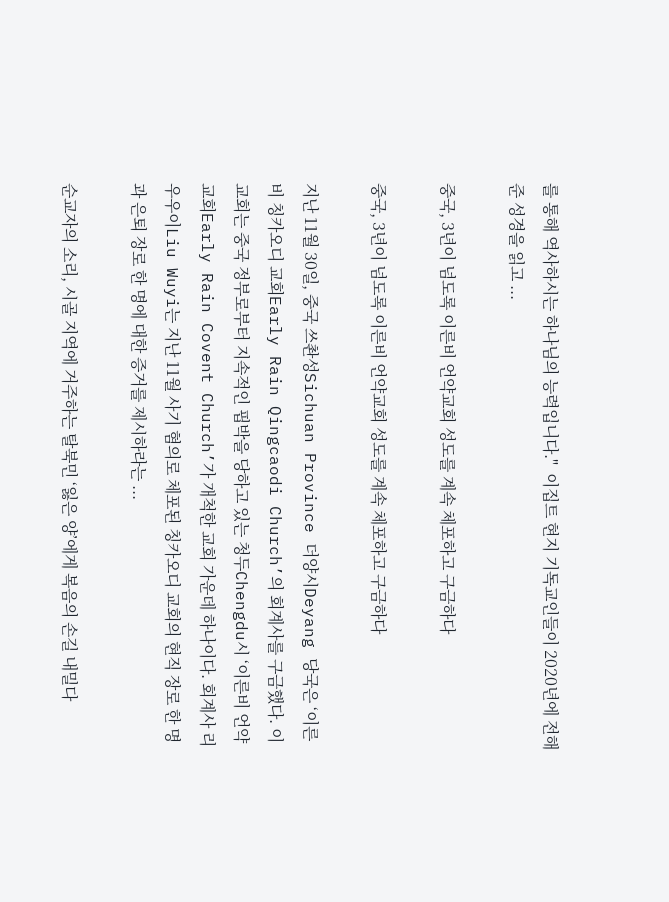를 통해 역사하시는 하나님의 능력입니다."  이집트 현지 기독교인들이 2020년에 전해준 성경을 읽고 ...

중국, 3년이 넘도록 이른비 언약교회 성도를 계속 체포하고 구금하다

중국, 3년이 넘도록 이른비 언약교회 성도를 계속 체포하고 구금하다

지난 11월 30일, 중국 쓰촨성Sichuan Province 더양시Deyang 당국은 ‘이른비 칭카오디 교회Early Rain Qingcaodi Church’의 회계사를 구금했다. 이 교회는 중국 정부로부터 지속적인 핍박을 당하고 있는 청두Chengdu시 ‘이른비 언약교회Early Rain Covent Church’가 개척한 교회 가운데 하나이다. 회계사 리우우이Liu Wuyi는 지난 11월 사기 혐의로 체포된 칭카오디 교회의 현직 장로 한 명과 은퇴 장로 한 명에 대한 증거를 제시하라는 ...

순교자의 소리, 시골 지역에 거주하는 탈북민 ‘잃은 양’에게 복음의 손길 내밀다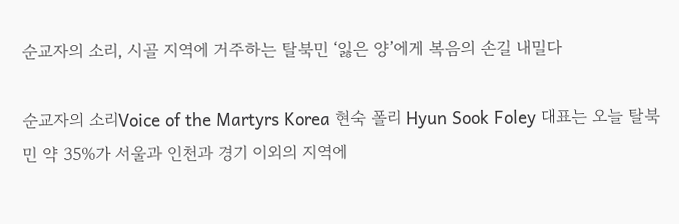순교자의 소리, 시골 지역에 거주하는 탈북민 ‘잃은 양’에게 복음의 손길 내밀다

순교자의 소리Voice of the Martyrs Korea 현숙 폴리 Hyun Sook Foley 대표는 오늘 탈북민 약 35%가 서울과 인천과 경기 이외의 지역에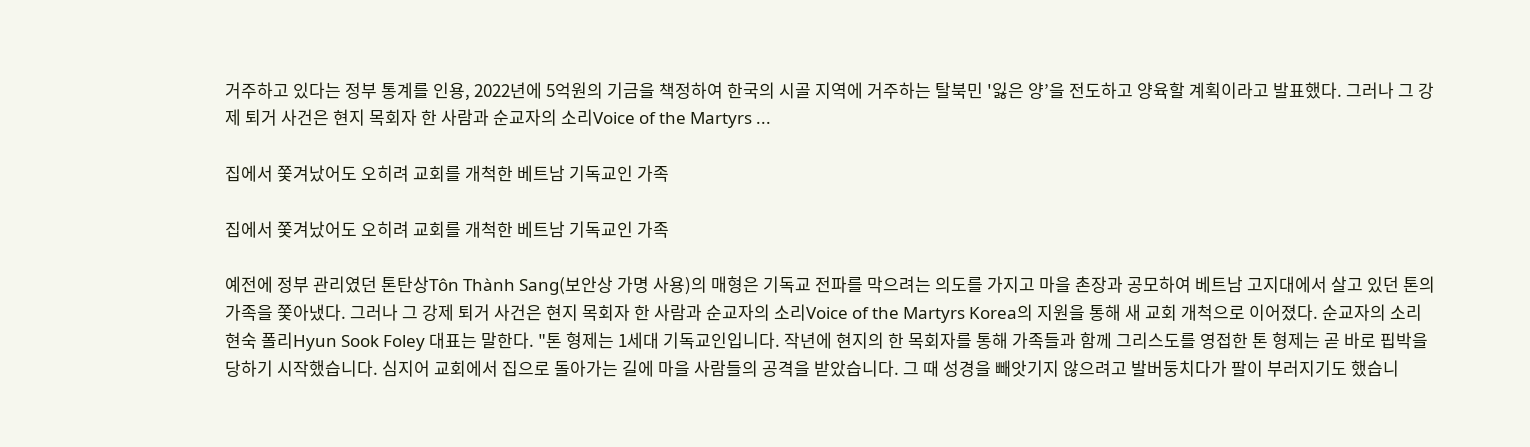거주하고 있다는 정부 통계를 인용, 2022년에 5억원의 기금을 책정하여 한국의 시골 지역에 거주하는 탈북민 '잃은 양’을 전도하고 양육할 계획이라고 발표했다. 그러나 그 강제 퇴거 사건은 현지 목회자 한 사람과 순교자의 소리Voice of the Martyrs ...

집에서 쫓겨났어도 오히려 교회를 개척한 베트남 기독교인 가족

집에서 쫓겨났어도 오히려 교회를 개척한 베트남 기독교인 가족

예전에 정부 관리였던 톤탄상Tôn Thành Sang(보안상 가명 사용)의 매형은 기독교 전파를 막으려는 의도를 가지고 마을 촌장과 공모하여 베트남 고지대에서 살고 있던 톤의 가족을 쫓아냈다. 그러나 그 강제 퇴거 사건은 현지 목회자 한 사람과 순교자의 소리Voice of the Martyrs Korea의 지원을 통해 새 교회 개척으로 이어졌다. 순교자의 소리 현숙 폴리Hyun Sook Foley 대표는 말한다. "톤 형제는 1세대 기독교인입니다. 작년에 현지의 한 목회자를 통해 가족들과 함께 그리스도를 영접한 톤 형제는 곧 바로 핍박을 당하기 시작했습니다. 심지어 교회에서 집으로 돌아가는 길에 마을 사람들의 공격을 받았습니다. 그 때 성경을 빼앗기지 않으려고 발버둥치다가 팔이 부러지기도 했습니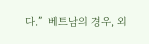다.”  베트남의 경우, 외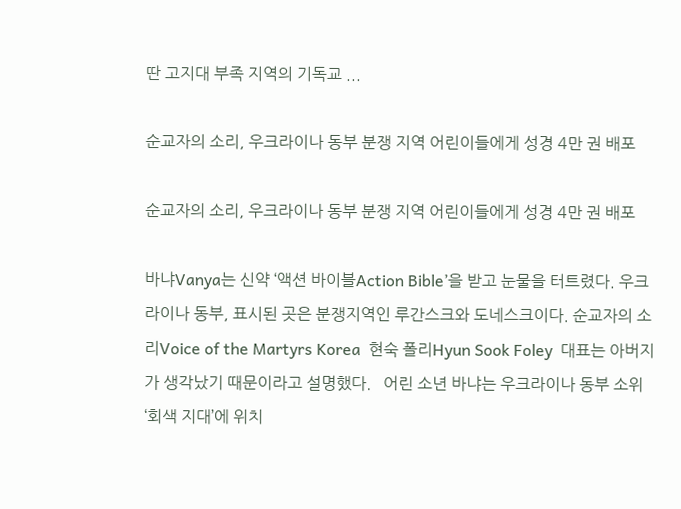딴 고지대 부족 지역의 기독교 ...

순교자의 소리, 우크라이나 동부 분쟁 지역 어린이들에게 성경 4만 권 배포

순교자의 소리, 우크라이나 동부 분쟁 지역 어린이들에게 성경 4만 권 배포

바냐Vanya는 신약 ‘액션 바이블Action Bible’을 받고 눈물을 터트렸다. 우크라이나 동부, 표시된 곳은 분쟁지역인 루간스크와 도네스크이다. 순교자의 소리Voice of the Martyrs Korea  현숙 폴리Hyun Sook Foley  대표는 아버지가 생각났기 때문이라고 설명했다.   어린 소년 바냐는 우크라이나 동부 소위 ‘회색 지대’에 위치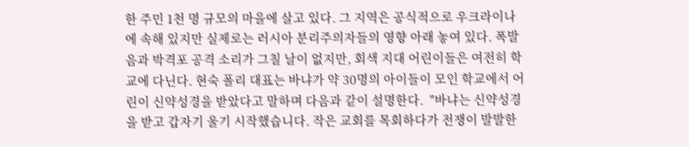한 주민 1천 명 규모의 마을에 살고 있다. 그 지역은 공식적으로 우크라이나에 속해 있지만 실제로는 러시아 분리주의자들의 영향 아래 놓여 있다. 폭발음과 박격포 공격 소리가 그칠 날이 없지만, 회색 지대 어린이들은 여전히 학교에 다닌다. 현숙 폴리 대표는 바냐가 약 30명의 아이들이 모인 학교에서 어린이 신약성경을 받았다고 말하며 다음과 같이 설명한다.  "바냐는 신약성경을 받고 갑자기 울기 시작했습니다. 작은 교회를 목회하다가 전쟁이 발발한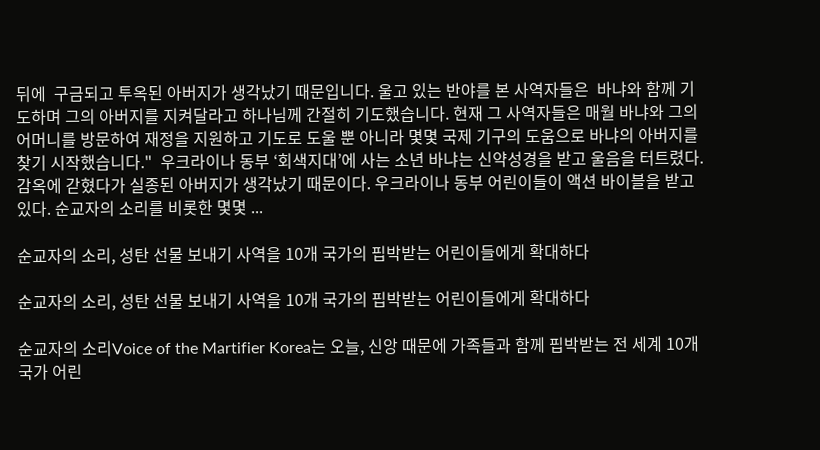뒤에  구금되고 투옥된 아버지가 생각났기 때문입니다. 울고 있는 반야를 본 사역자들은  바냐와 함께 기도하며 그의 아버지를 지켜달라고 하나님께 간절히 기도했습니다. 현재 그 사역자들은 매월 바냐와 그의 어머니를 방문하여 재정을 지원하고 기도로 도울 뿐 아니라 몇몇 국제 기구의 도움으로 바냐의 아버지를 찾기 시작했습니다."  우크라이나 동부 ‘회색지대’에 사는 소년 바냐는 신약성경을 받고 울음을 터트렸다. 감옥에 갇혔다가 실종된 아버지가 생각났기 때문이다. 우크라이나 동부 어린이들이 액션 바이블을 받고 있다. 순교자의 소리를 비롯한 몇몇 ...

순교자의 소리, 성탄 선물 보내기 사역을 10개 국가의 핍박받는 어린이들에게 확대하다

순교자의 소리, 성탄 선물 보내기 사역을 10개 국가의 핍박받는 어린이들에게 확대하다

순교자의 소리Voice of the Martifier Korea는 오늘, 신앙 때문에 가족들과 함께 핍박받는 전 세계 10개 국가 어린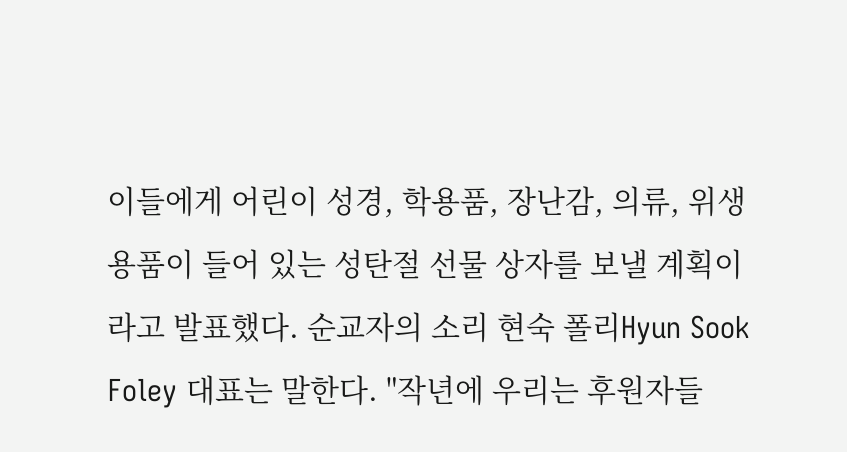이들에게 어린이 성경, 학용품, 장난감, 의류, 위생용품이 들어 있는 성탄절 선물 상자를 보낼 계획이라고 발표했다. 순교자의 소리 현숙 폴리Hyun Sook Foley 대표는 말한다. "작년에 우리는 후원자들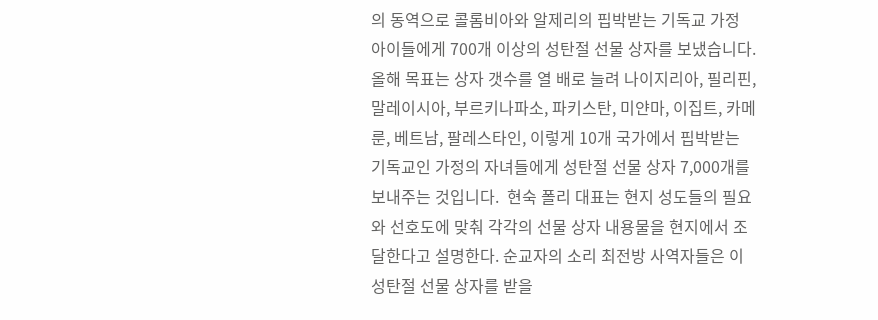의 동역으로 콜롬비아와 알제리의 핍박받는 기독교 가정 아이들에게 700개 이상의 성탄절 선물 상자를 보냈습니다. 올해 목표는 상자 갯수를 열 배로 늘려 나이지리아, 필리핀, 말레이시아, 부르키나파소, 파키스탄, 미얀마, 이집트, 카메룬, 베트남, 팔레스타인, 이렇게 10개 국가에서 핍박받는 기독교인 가정의 자녀들에게 성탄절 선물 상자 7,000개를 보내주는 것입니다.  현숙 폴리 대표는 현지 성도들의 필요와 선호도에 맞춰 각각의 선물 상자 내용물을 현지에서 조달한다고 설명한다. 순교자의 소리 최전방 사역자들은 이 성탄절 선물 상자를 받을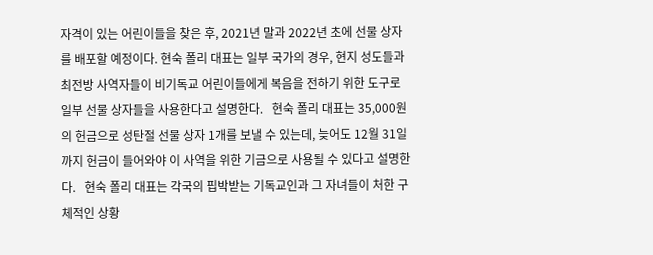자격이 있는 어린이들을 찾은 후, 2021년 말과 2022년 초에 선물 상자를 배포할 예정이다. 현숙 폴리 대표는 일부 국가의 경우, 현지 성도들과 최전방 사역자들이 비기독교 어린이들에게 복음을 전하기 위한 도구로 일부 선물 상자들을 사용한다고 설명한다.   현숙 폴리 대표는 35,000원의 헌금으로 성탄절 선물 상자 1개를 보낼 수 있는데, 늦어도 12월 31일까지 헌금이 들어와야 이 사역을 위한 기금으로 사용될 수 있다고 설명한다.   현숙 폴리 대표는 각국의 핍박받는 기독교인과 그 자녀들이 처한 구체적인 상황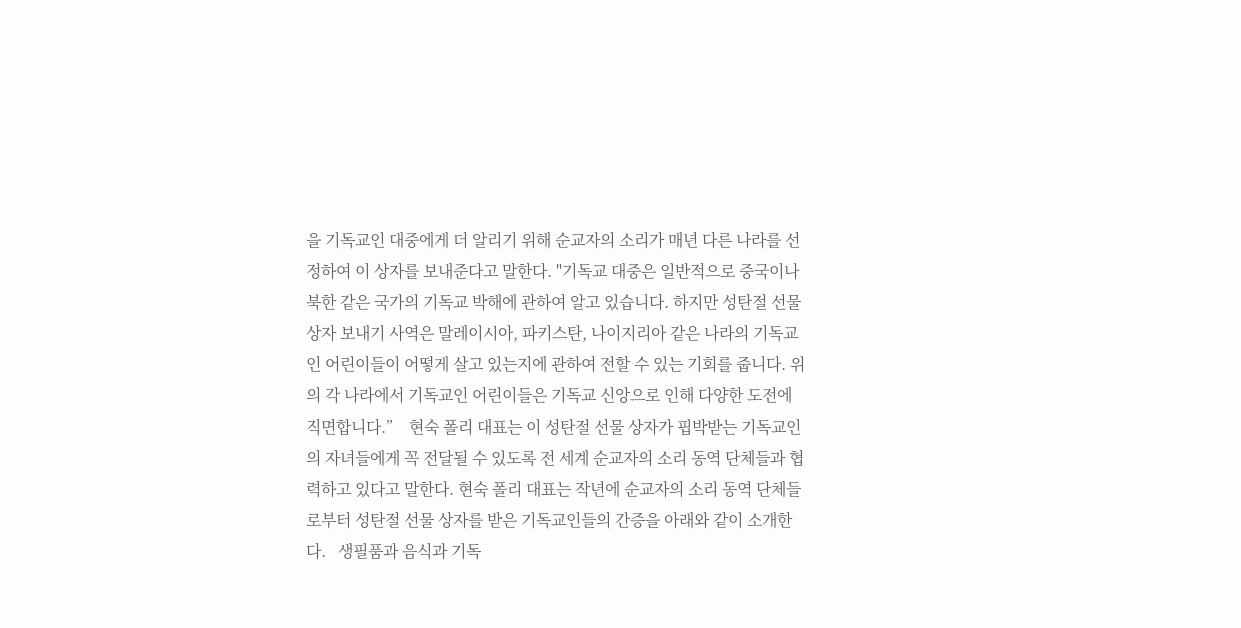을 기독교인 대중에게 더 알리기 위해 순교자의 소리가 매년 다른 나라를 선정하여 이 상자를 보내준다고 말한다. "기독교 대중은 일반적으로 중국이나 북한 같은 국가의 기독교 박해에 관하여 알고 있습니다. 하지만 성탄절 선물 상자 보내기 사역은 말레이시아, 파키스탄, 나이지리아 같은 나라의 기독교인 어린이들이 어떻게 살고 있는지에 관하여 전할 수 있는 기회를 줍니다. 위의 각 나라에서 기독교인 어린이들은 기독교 신앙으로 인해 다양한 도전에 직면합니다.”    현숙 폴리 대표는 이 성탄절 선물 상자가 핍박받는 기독교인의 자녀들에게 꼭 전달될 수 있도록 전 세계 순교자의 소리 동역 단체들과 협력하고 있다고 말한다. 현숙 폴리 대표는 작년에 순교자의 소리 동역 단체들로부터 성탄절 선물 상자를 받은 기독교인들의 간증을 아래와 같이 소개한다.   생필품과 음식과 기독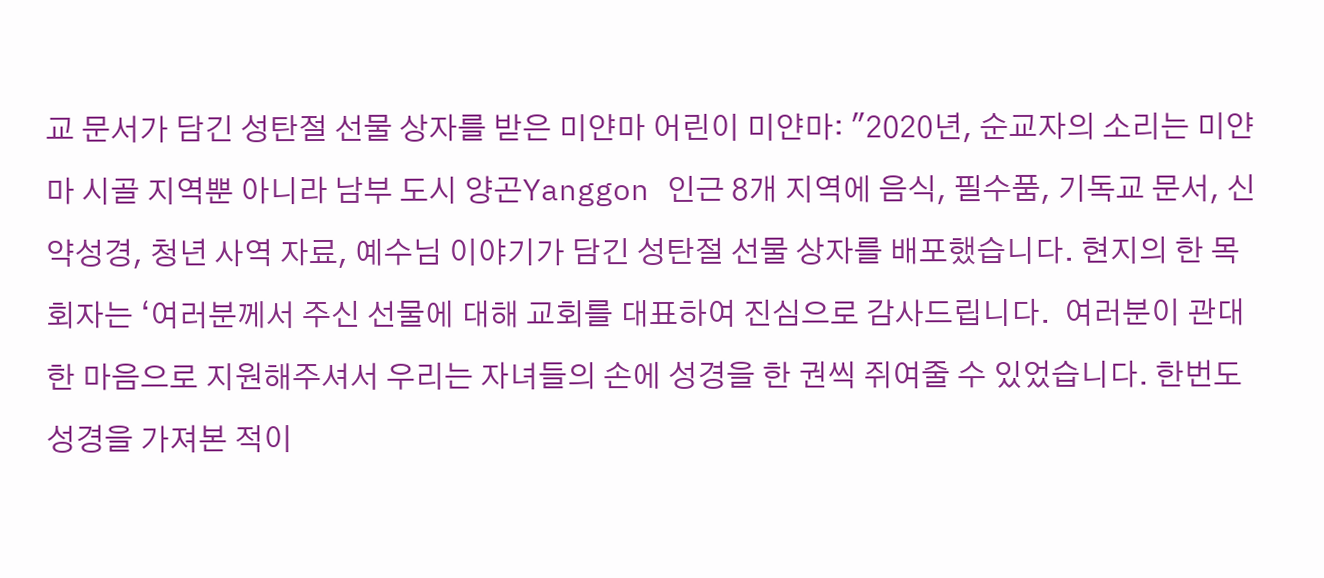교 문서가 담긴 성탄절 선물 상자를 받은 미얀마 어린이 미얀마: "2020년, 순교자의 소리는 미얀마 시골 지역뿐 아니라 남부 도시 양곤Yanggon 인근 8개 지역에 음식, 필수품, 기독교 문서, 신약성경, 청년 사역 자료, 예수님 이야기가 담긴 성탄절 선물 상자를 배포했습니다. 현지의 한 목회자는 ‘여러분께서 주신 선물에 대해 교회를 대표하여 진심으로 감사드립니다.  여러분이 관대한 마음으로 지원해주셔서 우리는 자녀들의 손에 성경을 한 권씩 쥐여줄 수 있었습니다. 한번도 성경을 가져본 적이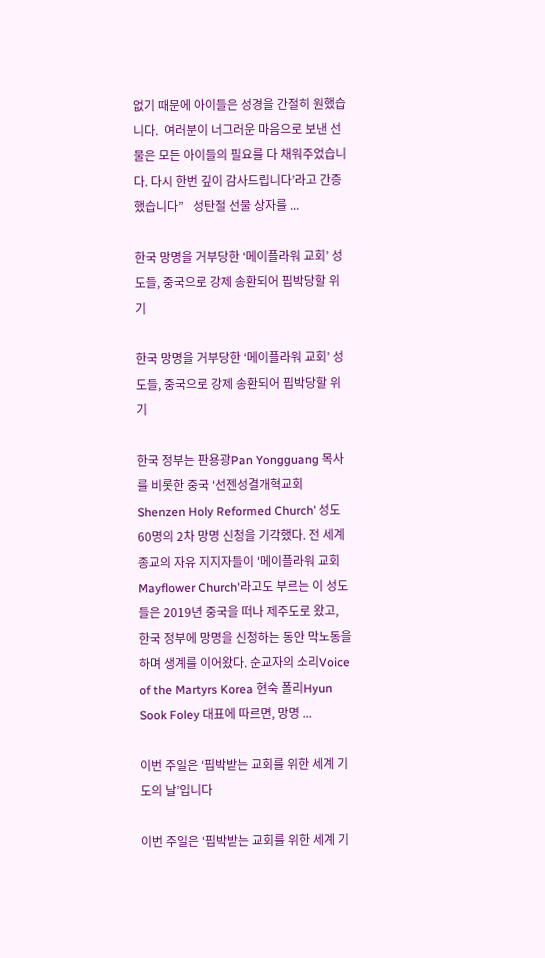없기 때문에 아이들은 성경을 간절히 원했습니다.  여러분이 너그러운 마음으로 보낸 선물은 모든 아이들의 필요를 다 채워주었습니다. 다시 한번 깊이 감사드립니다’라고 간증했습니다”   성탄절 선물 상자를 ...

한국 망명을 거부당한 ‘메이플라워 교회’ 성도들, 중국으로 강제 송환되어 핍박당할 위기

한국 망명을 거부당한 ‘메이플라워 교회’ 성도들, 중국으로 강제 송환되어 핍박당할 위기

한국 정부는 판용광Pan Yongguang 목사를 비롯한 중국 ‘선젠성결개혁교회Shenzen Holy Reformed Church’ 성도 60명의 2차 망명 신청을 기각했다. 전 세계 종교의 자유 지지자들이 '메이플라워 교회Mayflower Church'라고도 부르는 이 성도들은 2019년 중국을 떠나 제주도로 왔고, 한국 정부에 망명을 신청하는 동안 막노동을 하며 생계를 이어왔다. 순교자의 소리Voice of the Martyrs Korea 현숙 폴리Hyun Sook Foley 대표에 따르면, 망명 ...

이번 주일은 ‘핍박받는 교회를 위한 세계 기도의 날’입니다

이번 주일은 ‘핍박받는 교회를 위한 세계 기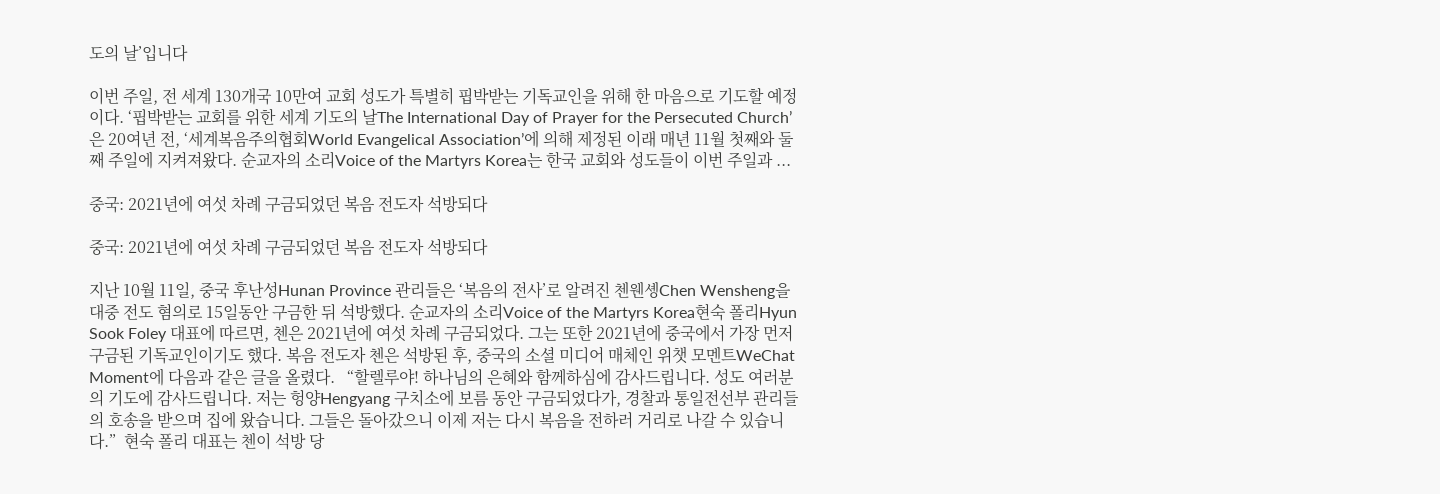도의 날’입니다

이번 주일, 전 세계 130개국 10만여 교회 성도가 특별히 핍박받는 기독교인을 위해 한 마음으로 기도할 예정이다. ‘핍박받는 교회를 위한 세계 기도의 날The International Day of Prayer for the Persecuted Church’은 20여년 전, ‘세계복음주의협회World Evangelical Association’에 의해 제정된 이래 매년 11월 첫째와 둘째 주일에 지켜져왔다. 순교자의 소리Voice of the Martyrs Korea는 한국 교회와 성도들이 이번 주일과 ...

중국: 2021년에 여섯 차례 구금되었던 복음 전도자 석방되다

중국: 2021년에 여섯 차례 구금되었던 복음 전도자 석방되다

지난 10월 11일, 중국 후난성Hunan Province 관리들은 ‘복음의 전사’로 알려진 첸웬솅Chen Wensheng을 대중 전도 혐의로 15일동안 구금한 뒤 석방했다. 순교자의 소리Voice of the Martyrs Korea현숙 폴리Hyun Sook Foley 대표에 따르면, 첸은 2021년에 여섯 차례 구금되었다. 그는 또한 2021년에 중국에서 가장 먼저 구금된 기독교인이기도 했다. 복음 전도자 첸은 석방된 후, 중국의 소셜 미디어 매체인 위챗 모멘트WeChat Moment에 다음과 같은 글을 올렸다.   “할렐루야! 하나님의 은혜와 함께하심에 감사드립니다. 성도 여러분의 기도에 감사드립니다. 저는 헝양Hengyang 구치소에 보름 동안 구금되었다가, 경찰과 통일전선부 관리들의 호송을 받으며 집에 왔습니다. 그들은 돌아갔으니 이제 저는 다시 복음을 전하러 거리로 나갈 수 있습니다.”  현숙 폴리 대표는 첸이 석방 당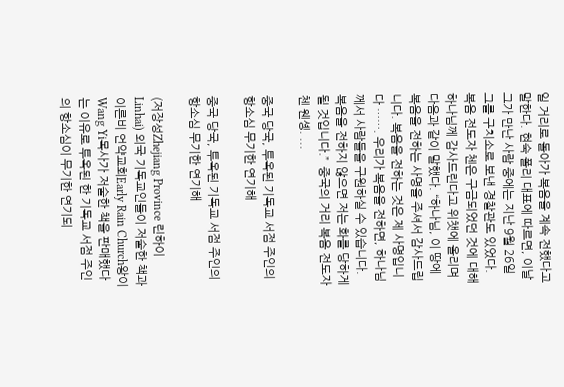일 거리로 돌아가 복음을 계속 전했다고 말한다. 현숙 폴리 대표에 따르면, 이날 그가 만난 사람 중에는 지난 9월 26일 그를 구치소로 보낸 경찰관도 있었다. 복음 전도자 첸은 구금되었던 것에 대해 하나님께 감사드린다고 위챗에 올리며 다음과 같이 말했다. “하나님, 이 땅에 복음을 전하는 사명을 주셔서 감사드립니다. 복음을 전하는 것은 제 사명입니다 ……. 우리가 복음을 전하면, 하나님께서 사람들을 구원하실 수 있습니다. 복음을 전하지 않으면 저는 화를 당하게 될 것입니다.”  중국의 거리 복음 전도자 첸 웬솅. ...

중국 당국, 투옥된 기독교 서점 주인의 항소심 무기한 연기해

중국 당국, 투옥된 기독교 서점 주인의 항소심 무기한 연기해

(저장성Zhejiang Province 린하이Linhai) 외국 기독교인들이 저술한 책과 이른비 언약교회Early Rain Church왕이Wang Yi목사가 저술한 책을 판매했다는 이유로 투옥된 한 기독교 서점 주인의 항소심이 무기한 연기되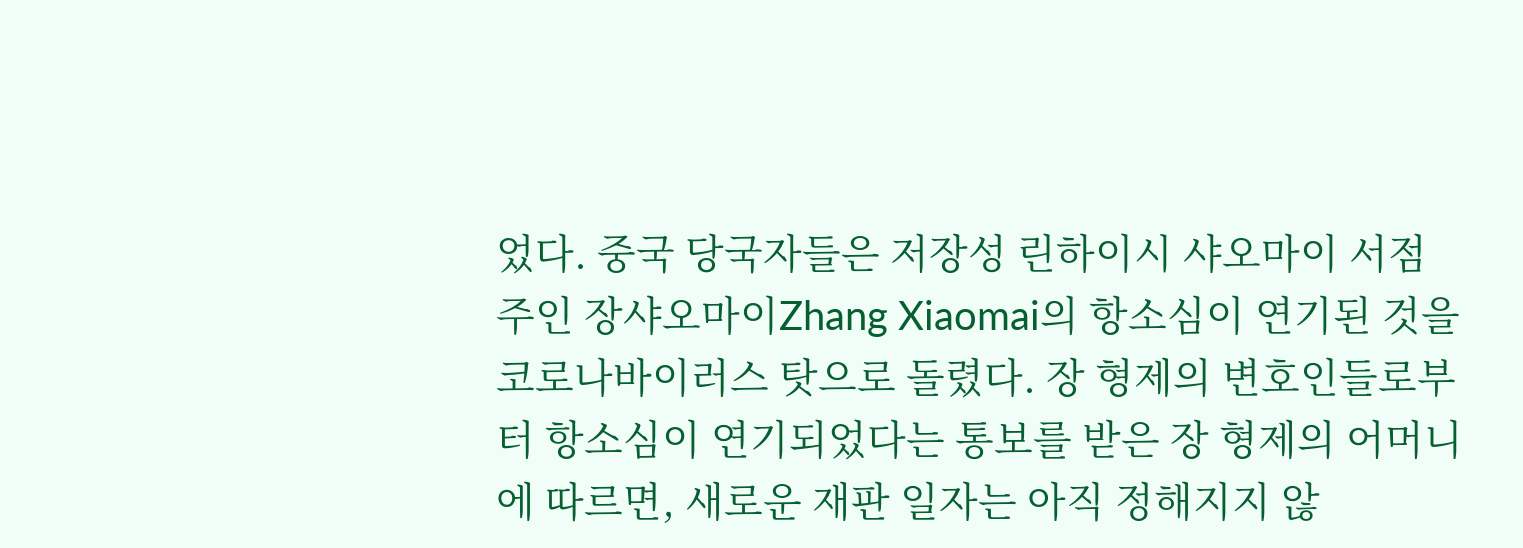었다. 중국 당국자들은 저장성 린하이시 샤오마이 서점 주인 장샤오마이Zhang Xiaomai의 항소심이 연기된 것을 코로나바이러스 탓으로 돌렸다. 장 형제의 변호인들로부터 항소심이 연기되었다는 통보를 받은 장 형제의 어머니에 따르면, 새로운 재판 일자는 아직 정해지지 않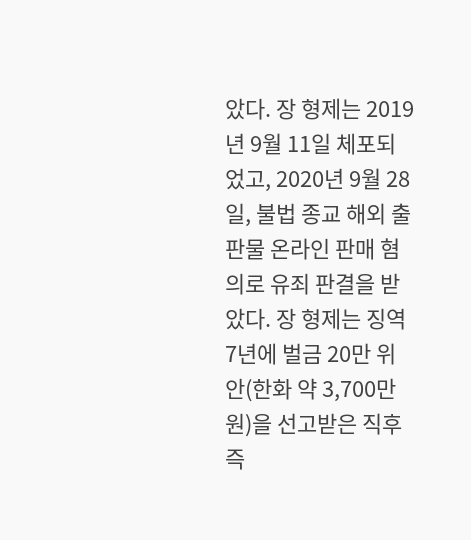았다. 장 형제는 2019년 9월 11일 체포되었고, 2020년 9월 28일, 불법 종교 해외 출판물 온라인 판매 혐의로 유죄 판결을 받았다. 장 형제는 징역 7년에 벌금 20만 위안(한화 약 3,700만 원)을 선고받은 직후 즉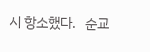시 항소했다.   순교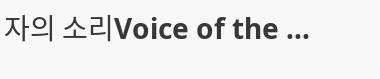자의 소리Voice of the ...